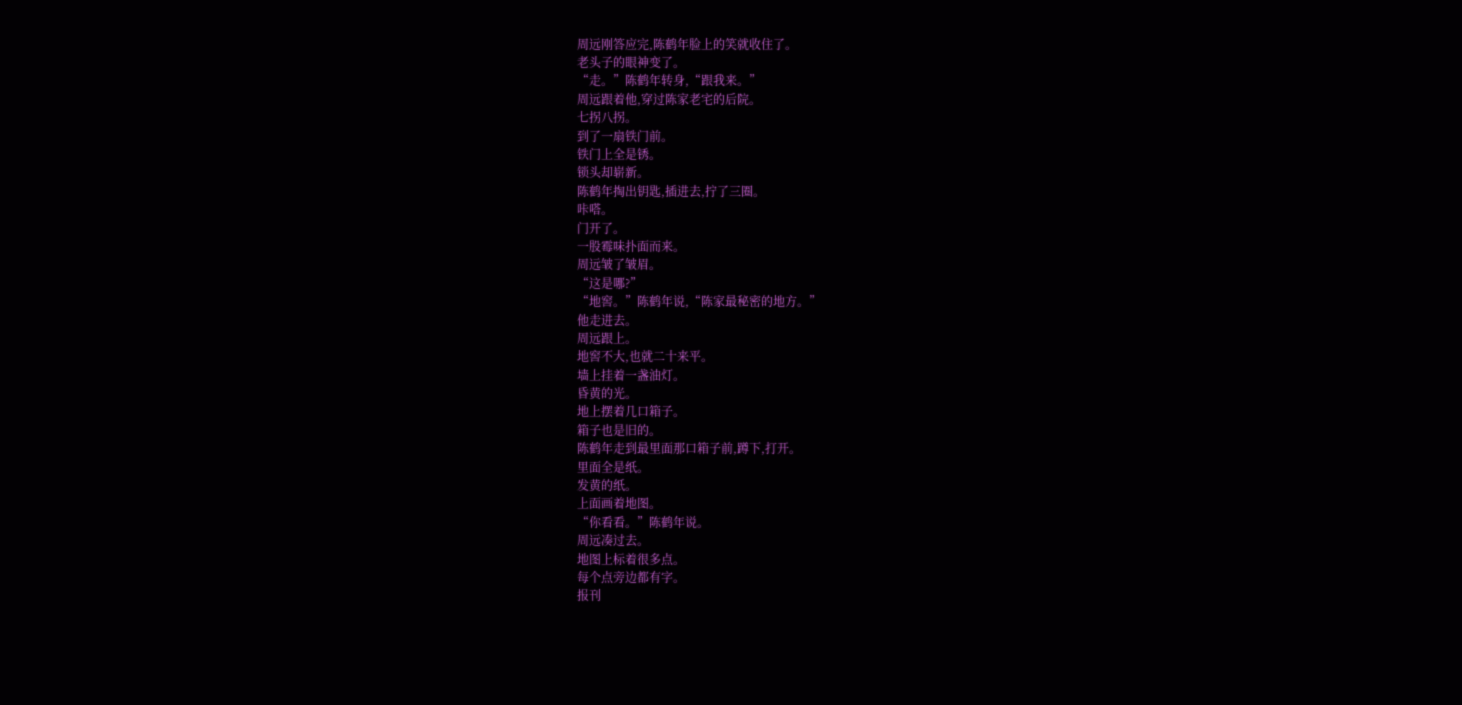周远刚答应完,陈鹤年脸上的笑就收住了。
老头子的眼神变了。
“走。”陈鹤年转身,“跟我来。”
周远跟着他,穿过陈家老宅的后院。
七拐八拐。
到了一扇铁门前。
铁门上全是锈。
锁头却崭新。
陈鹤年掏出钥匙,插进去,拧了三圈。
咔嗒。
门开了。
一股霉味扑面而来。
周远皱了皱眉。
“这是哪?”
“地窖。”陈鹤年说,“陈家最秘密的地方。”
他走进去。
周远跟上。
地窖不大,也就二十来平。
墙上挂着一盏油灯。
昏黄的光。
地上摆着几口箱子。
箱子也是旧的。
陈鹤年走到最里面那口箱子前,蹲下,打开。
里面全是纸。
发黄的纸。
上面画着地图。
“你看看。”陈鹤年说。
周远凑过去。
地图上标着很多点。
每个点旁边都有字。
报刊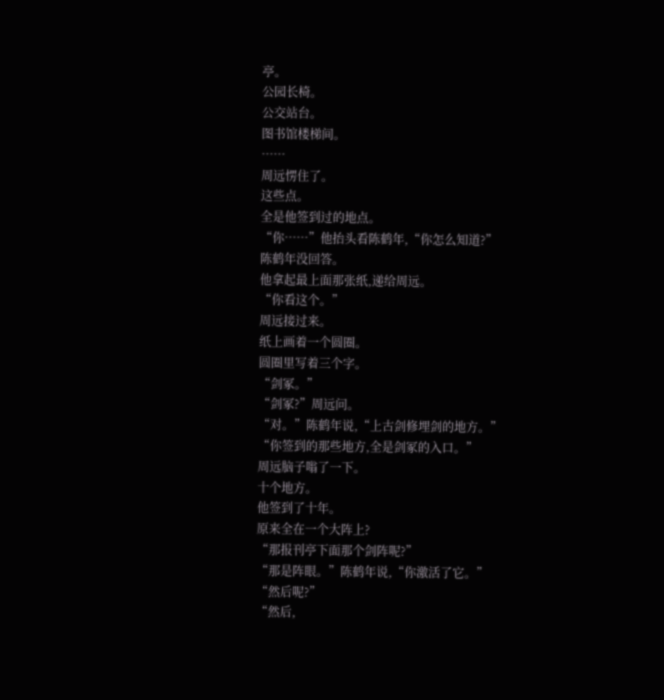亭。
公园长椅。
公交站台。
图书馆楼梯间。
……
周远愣住了。
这些点。
全是他签到过的地点。
“你……”他抬头看陈鹤年,“你怎么知道?”
陈鹤年没回答。
他拿起最上面那张纸,递给周远。
“你看这个。”
周远接过来。
纸上画着一个圆圈。
圆圈里写着三个字。
“剑冢。”
“剑冢?”周远问。
“对。”陈鹤年说,“上古剑修埋剑的地方。”
“你签到的那些地方,全是剑冢的入口。”
周远脑子嗡了一下。
十个地方。
他签到了十年。
原来全在一个大阵上?
“那报刊亭下面那个剑阵呢?”
“那是阵眼。”陈鹤年说,“你激活了它。”
“然后呢?”
“然后,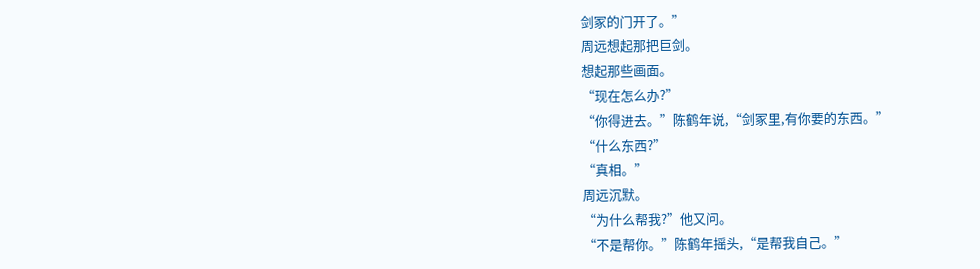剑冢的门开了。”
周远想起那把巨剑。
想起那些画面。
“现在怎么办?”
“你得进去。”陈鹤年说,“剑冢里,有你要的东西。”
“什么东西?”
“真相。”
周远沉默。
“为什么帮我?”他又问。
“不是帮你。”陈鹤年摇头,“是帮我自己。”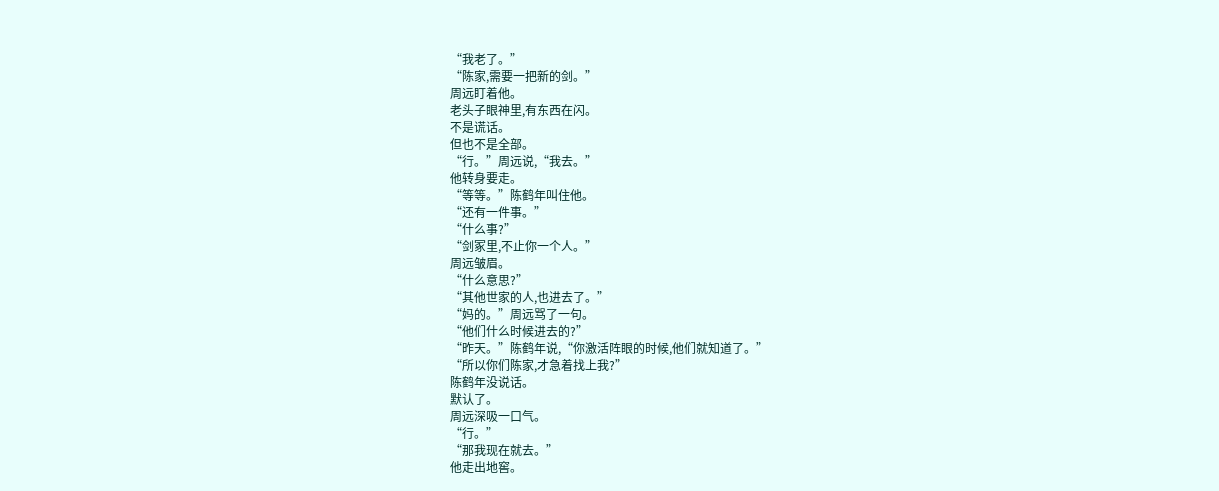“我老了。”
“陈家,需要一把新的剑。”
周远盯着他。
老头子眼神里,有东西在闪。
不是谎话。
但也不是全部。
“行。”周远说,“我去。”
他转身要走。
“等等。”陈鹤年叫住他。
“还有一件事。”
“什么事?”
“剑冢里,不止你一个人。”
周远皱眉。
“什么意思?”
“其他世家的人,也进去了。”
“妈的。”周远骂了一句。
“他们什么时候进去的?”
“昨天。”陈鹤年说,“你激活阵眼的时候,他们就知道了。”
“所以你们陈家,才急着找上我?”
陈鹤年没说话。
默认了。
周远深吸一口气。
“行。”
“那我现在就去。”
他走出地窖。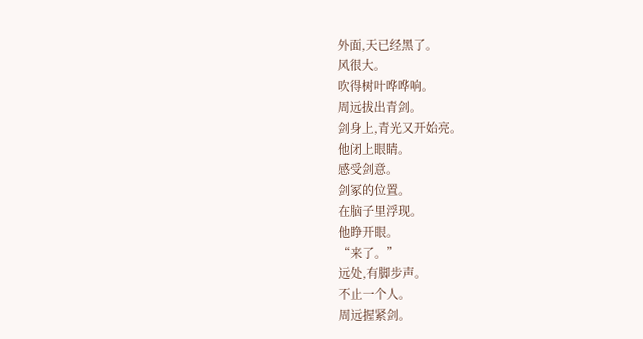外面,天已经黑了。
风很大。
吹得树叶哗哗响。
周远拔出青剑。
剑身上,青光又开始亮。
他闭上眼睛。
感受剑意。
剑冢的位置。
在脑子里浮现。
他睁开眼。
“来了。”
远处,有脚步声。
不止一个人。
周远握紧剑。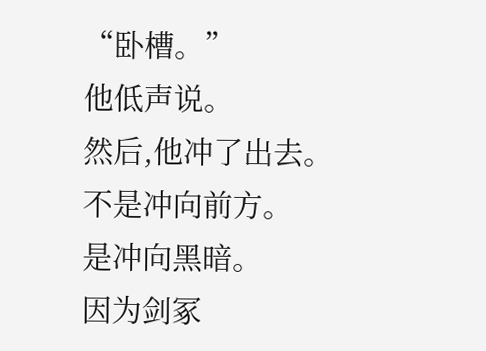“卧槽。”
他低声说。
然后,他冲了出去。
不是冲向前方。
是冲向黑暗。
因为剑冢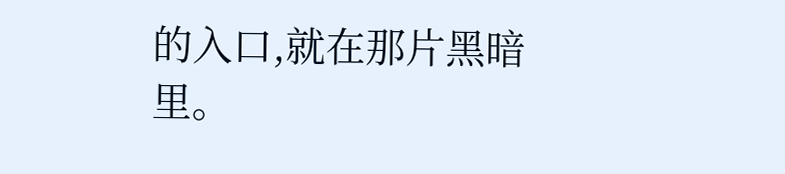的入口,就在那片黑暗里。